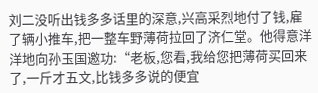刘二没听出钱多多话里的深意,兴高采烈地付了钱,雇了辆小推车,把一整车野薄荷拉回了济仁堂。他得意洋洋地向孙玉国邀功:“老板,您看,我给您把薄荷买回来了,一斤才五文,比钱多多说的便宜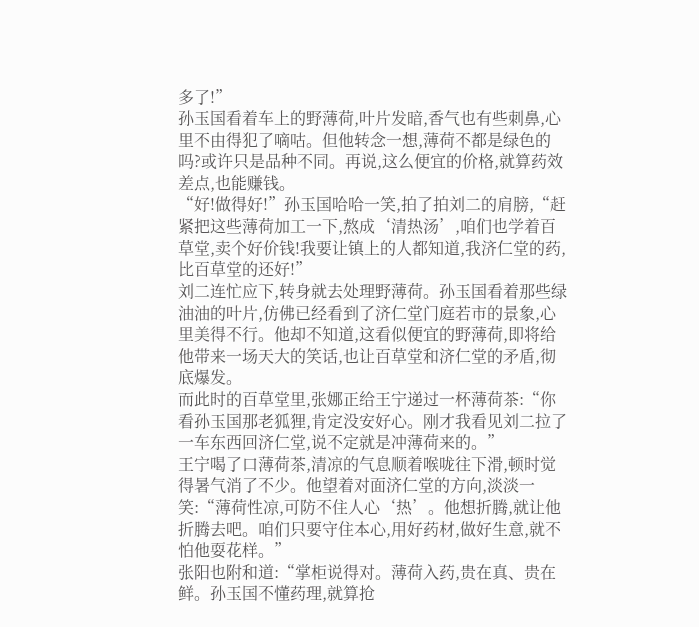多了!”
孙玉国看着车上的野薄荷,叶片发暗,香气也有些刺鼻,心里不由得犯了嘀咕。但他转念一想,薄荷不都是绿色的吗?或许只是品种不同。再说,这么便宜的价格,就算药效差点,也能赚钱。
“好!做得好!”孙玉国哈哈一笑,拍了拍刘二的肩膀,“赶紧把这些薄荷加工一下,熬成‘清热汤’,咱们也学着百草堂,卖个好价钱!我要让镇上的人都知道,我济仁堂的药,比百草堂的还好!”
刘二连忙应下,转身就去处理野薄荷。孙玉国看着那些绿油油的叶片,仿佛已经看到了济仁堂门庭若市的景象,心里美得不行。他却不知道,这看似便宜的野薄荷,即将给他带来一场天大的笑话,也让百草堂和济仁堂的矛盾,彻底爆发。
而此时的百草堂里,张娜正给王宁递过一杯薄荷茶:“你看孙玉国那老狐狸,肯定没安好心。刚才我看见刘二拉了一车东西回济仁堂,说不定就是冲薄荷来的。”
王宁喝了口薄荷茶,清凉的气息顺着喉咙往下滑,顿时觉得暑气消了不少。他望着对面济仁堂的方向,淡淡一笑:“薄荷性凉,可防不住人心‘热’。他想折腾,就让他折腾去吧。咱们只要守住本心,用好药材,做好生意,就不怕他耍花样。”
张阳也附和道:“掌柜说得对。薄荷入药,贵在真、贵在鲜。孙玉国不懂药理,就算抢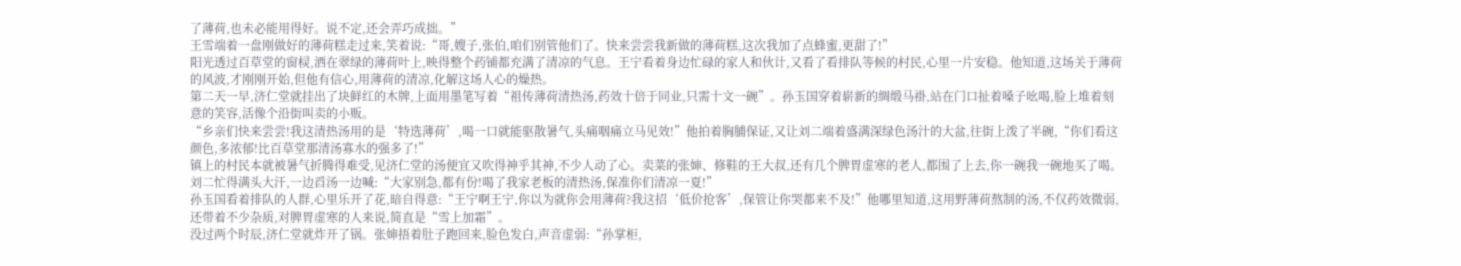了薄荷,也未必能用得好。说不定,还会弄巧成拙。”
王雪端着一盘刚做好的薄荷糕走过来,笑着说:“哥,嫂子,张伯,咱们别管他们了。快来尝尝我新做的薄荷糕,这次我加了点蜂蜜,更甜了!”
阳光透过百草堂的窗棂,洒在翠绿的薄荷叶上,映得整个药铺都充满了清凉的气息。王宁看着身边忙碌的家人和伙计,又看了看排队等候的村民,心里一片安稳。他知道,这场关于薄荷的风波,才刚刚开始,但他有信心,用薄荷的清凉,化解这场人心的燥热。
第二天一早,济仁堂就挂出了块鲜红的木牌,上面用墨笔写着“祖传薄荷清热汤,药效十倍于同业,只需十文一碗”。孙玉国穿着崭新的绸缎马褂,站在门口扯着嗓子吆喝,脸上堆着刻意的笑容,活像个沿街叫卖的小贩。
“乡亲们快来尝尝!我这清热汤用的是‘特选薄荷’,喝一口就能驱散暑气,头痛咽痛立马见效!”他拍着胸脯保证,又让刘二端着盛满深绿色汤汁的大盆,往街上泼了半碗,“你们看这颜色,多浓郁!比百草堂那清汤寡水的强多了!”
镇上的村民本就被暑气折腾得难受,见济仁堂的汤便宜又吹得神乎其神,不少人动了心。卖菜的张婶、修鞋的王大叔,还有几个脾胃虚寒的老人,都围了上去,你一碗我一碗地买了喝。刘二忙得满头大汗,一边舀汤一边喊:“大家别急,都有份!喝了我家老板的清热汤,保准你们清凉一夏!”
孙玉国看着排队的人群,心里乐开了花,暗自得意:“王宁啊王宁,你以为就你会用薄荷?我这招‘低价抢客’,保管让你哭都来不及!”他哪里知道,这用野薄荷熬制的汤,不仅药效微弱,还带着不少杂质,对脾胃虚寒的人来说,简直是“雪上加霜”。
没过两个时辰,济仁堂就炸开了锅。张婶捂着肚子跑回来,脸色发白,声音虚弱:“孙掌柜,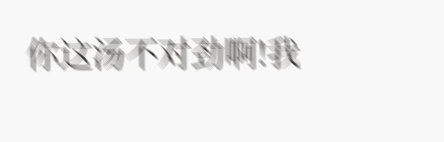你这汤不对劲啊!我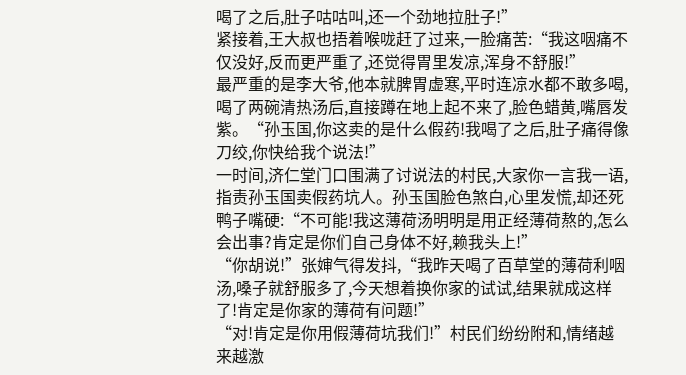喝了之后,肚子咕咕叫,还一个劲地拉肚子!”
紧接着,王大叔也捂着喉咙赶了过来,一脸痛苦:“我这咽痛不仅没好,反而更严重了,还觉得胃里发凉,浑身不舒服!”
最严重的是李大爷,他本就脾胃虚寒,平时连凉水都不敢多喝,喝了两碗清热汤后,直接蹲在地上起不来了,脸色蜡黄,嘴唇发紫。“孙玉国,你这卖的是什么假药!我喝了之后,肚子痛得像刀绞,你快给我个说法!”
一时间,济仁堂门口围满了讨说法的村民,大家你一言我一语,指责孙玉国卖假药坑人。孙玉国脸色煞白,心里发慌,却还死鸭子嘴硬:“不可能!我这薄荷汤明明是用正经薄荷熬的,怎么会出事?肯定是你们自己身体不好,赖我头上!”
“你胡说!”张婶气得发抖,“我昨天喝了百草堂的薄荷利咽汤,嗓子就舒服多了,今天想着换你家的试试,结果就成这样了!肯定是你家的薄荷有问题!”
“对!肯定是你用假薄荷坑我们!”村民们纷纷附和,情绪越来越激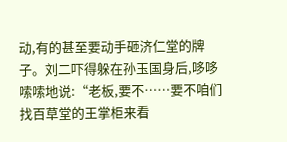动,有的甚至要动手砸济仁堂的牌子。刘二吓得躲在孙玉国身后,哆哆嗦嗦地说:“老板,要不……要不咱们找百草堂的王掌柜来看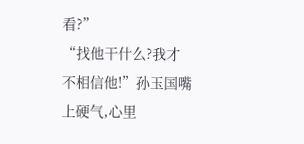看?”
“找他干什么?我才不相信他!”孙玉国嘴上硬气,心里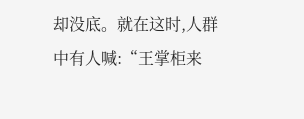却没底。就在这时,人群中有人喊:“王掌柜来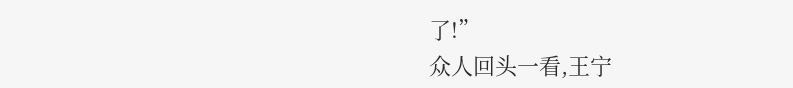了!”
众人回头一看,王宁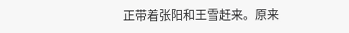正带着张阳和王雪赶来。原来